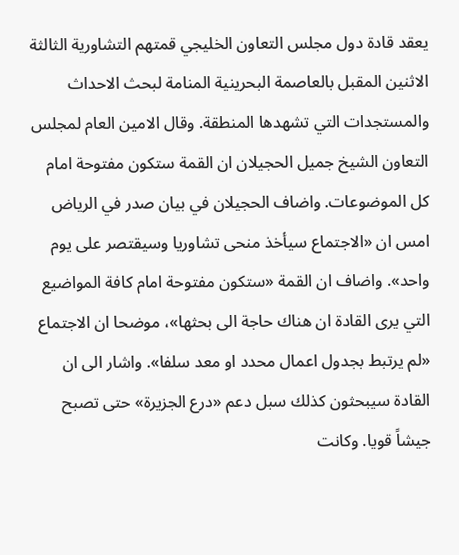يعقد قادة دول مجلس التعاون الخليجي قمتهم التشاورية الثالثة الاثنين المقبل بالعاصمة البحرينية المنامة لبحث الاحداث والمستجدات التي تشهدها المنطقة. وقال الامين العام لمجلس التعاون الشيخ جميل الحجيلان ان القمة ستكون مفتوحة امام كل الموضوعات. واضاف الحجيلان في بيان صدر في الرياض امس ان «الاجتماع سيأخذ منحى تشاوريا وسيقتصر على يوم واحد». واضاف ان القمة «ستكون مفتوحة امام كافة المواضيع التي يرى القادة ان هناك حاجة الى بحثها»، موضحا ان الاجتماع «لم يرتبط بجدول اعمال محدد او معد سلفا». واشار الى ان القادة سيبحثون كذلك سبل دعم «درع الجزيرة» حتى تصبح جيشاً قويا. وكانت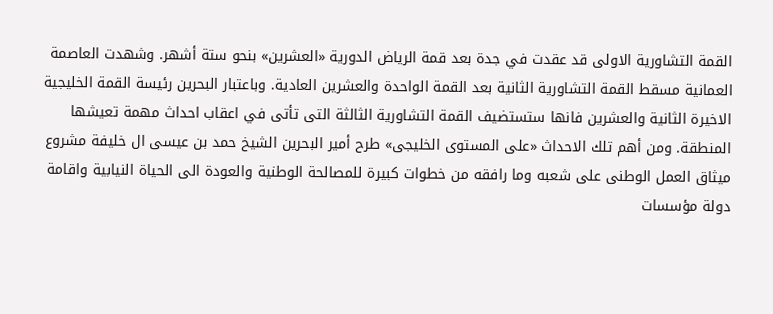القمة التشاورية الاولى قد عقدت في جدة بعد قمة الرياض الدورية «العشرين» بنحو ستة أشهر. وشهدت العاصمة العمانية مسقط القمة التشاورية الثانية بعد القمة الواحدة والعشرين العادية. وباعتبار البحرين رئيسة القمة الخليجية الاخيرة الثانية والعشرين فانها ستستضيف القمة التشاورية الثالثة التى تأتى في اعقاب احداث مهمة تعيشها المنطقة. ومن أهم تلك الاحداث «على المستوى الخليجى» طرح أمير البحرين الشيخ حمد بن عيسى ال خليفة مشروع ميثاق العمل الوطنى على شعبه وما رافقه من خطوات كبيرة للمصالحة الوطنية والعودة الى الحياة النيابية واقامة دولة مؤسسات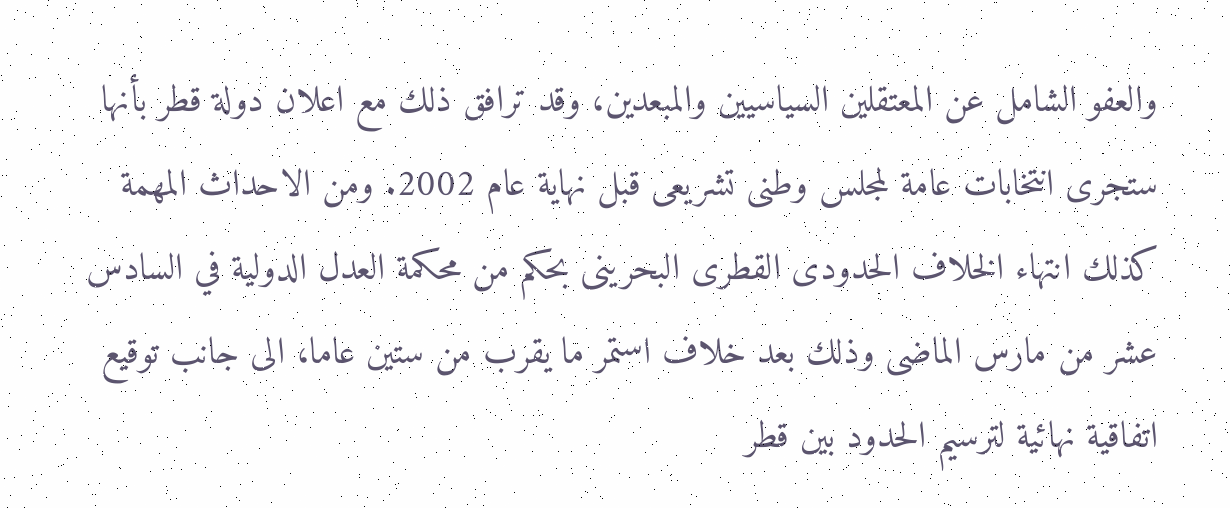والعفو الشامل عن المعتقلين السياسيين والمبعدين، وقد ترافق ذلك مع اعلان دولة قطر بأنها ستجرى انتخابات عامة لمجلس وطنى تشريعى قبل نهاية عام 2002. ومن الاحداث المهمة كذلك انتهاء الخلاف الحدودى القطرى البحرينى بحكم من محكمة العدل الدولية في السادس عشر من مارس الماضى وذلك بعد خلاف استمر ما يقرب من ستين عاما، الى جانب توقيع اتفاقية نهائية لترسيم الحدود بين قطر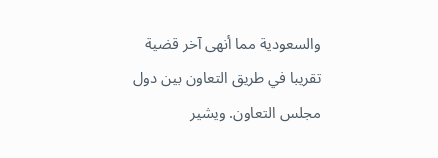والسعودية مما أنهى آخر قضية تقريبا في طريق التعاون بين دول مجلس التعاون. ويشير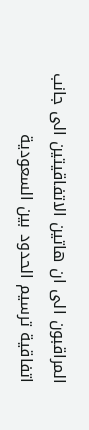المراقبون الى ان هاتين الاتفاقيتين الى جانب اتفاقية ترسيم الحدود بين السعودية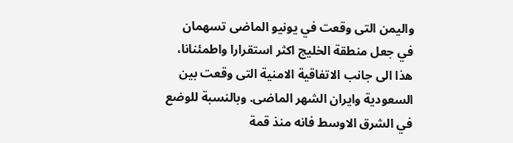واليمن التى وقعت في يونيو الماضى تسهمان في جعل منطقة الخليج اكثر استقرارا واطمئنانا، هذا الى جانب الاتفاقية الامنية التى وقعت بين السعودية وايران الشهر الماضى. وبالنسبة للوضع في الشرق الاوسط فانه منذ قمة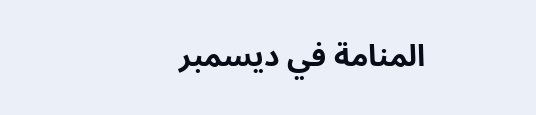المنامة في ديسمبر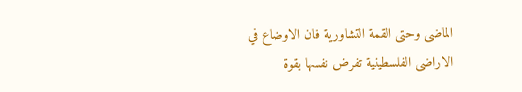الماضى وحتى القمة التشاورية فان الاوضاع في الاراضى الفلسطينية تفرض نفسها بقوة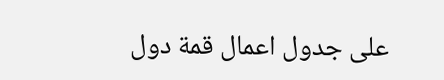على جدول اعمال قمة دول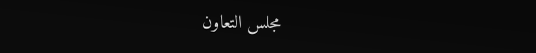مجلس التعاون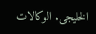الخليجى. الوكالات